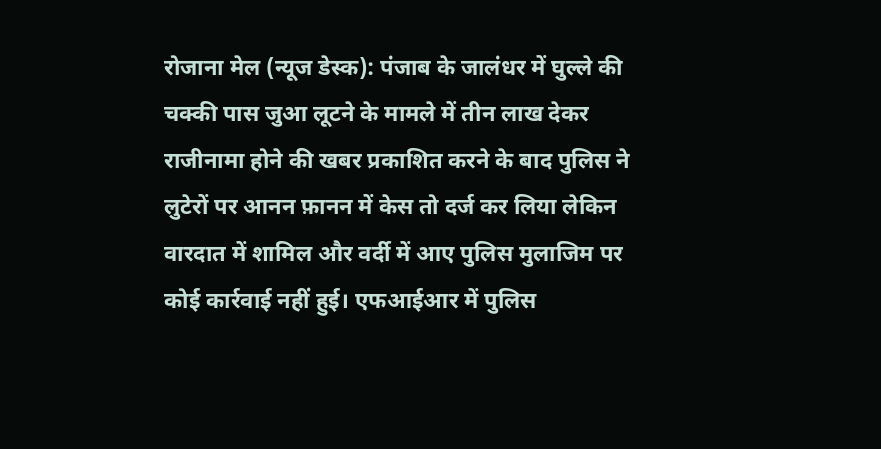रोजाना मेल (न्यूज डेस्क): पंजाब के जालंधर में घुल्ले की चक्की पास जुआ लूटने के मामले में तीन लाख देकर राजीनामा होने की खबर प्रकाशित करने के बाद पुलिस ने लुटेरों पर आनन फ़ानन में केस तो दर्ज कर लिया लेकिन वारदात में शामिल और वर्दी में आए पुलिस मुलाजिम पर कोई कार्रवाई नहीं हुई। एफआईआर में पुलिस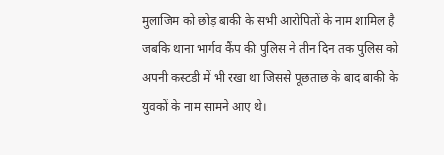मुलाजिम को छोड़ बाकी के सभी आरोपितों के नाम शामिल है जबकि थाना भार्गव कैंप की पुलिस ने तीन दिन तक पुलिस को अपनी कस्टडी में भी रखा था जिससे पूछताछ के बाद बाकी के युवकों के नाम सामने आए थे।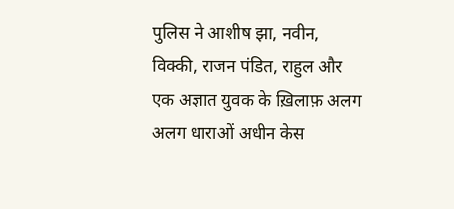पुलिस ने आशीष झा, नवीन, विक्की, राजन पंडित, राहुल और एक अज्ञात युवक के ख़िलाफ़ अलग अलग धाराओं अधीन केस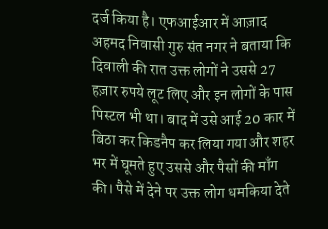दर्ज किया है। एफआईआर में आज़ाद अहमद निवासी गुरु संत नगर ने बताया कि दिवाली की रात उक्त लोगों ने उससे 27 हज़ार रुपये लूट लिए और इन लोगों के पास पिस्टल भी था। बाद में उसे आई 20 कार में बिठा कर किडनैप कर लिया गया और शहर भर में घूमते हुए उससे और पैसों की माँग की। पैसे में देने पर उक्त लोग धमकिया देते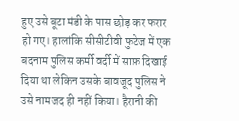हुए उसे बूटा मंडी के पास छोड़ कर फरार हो गए। हालांकि सीसीटीवी फुटेज में एक बदनाम पुलिस कर्मी वर्दी में साफ़ दिखाई दिया था लेकिन उसके बावजूद पुलिस ने उसे नामजद ही नहीं किया। हैरानी की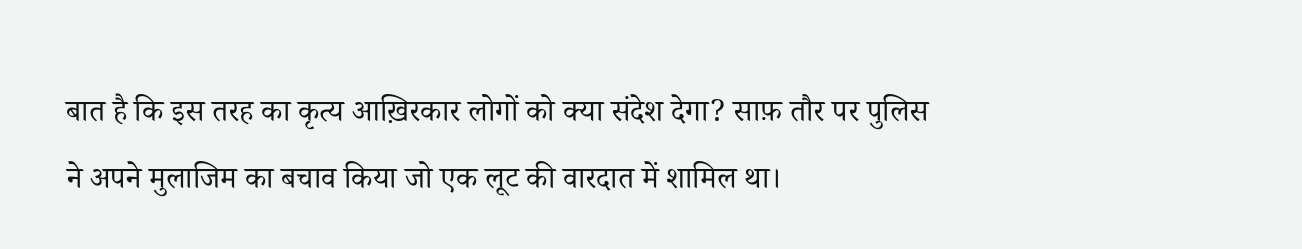बात है कि इस तरह का कृत्य आख़िरकार लोगों को क्या संदेश देगा? साफ़ तौर पर पुलिस ने अपने मुलाजिम का बचाव किया जो एक लूट की वारदात में शामिल था।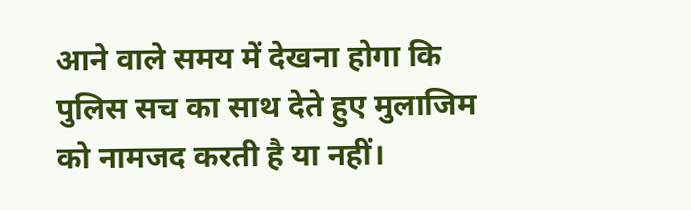आने वाले समय में देखना होगा कि पुलिस सच का साथ देते हुए मुलाजिम को नामजद करती है या नहीं।